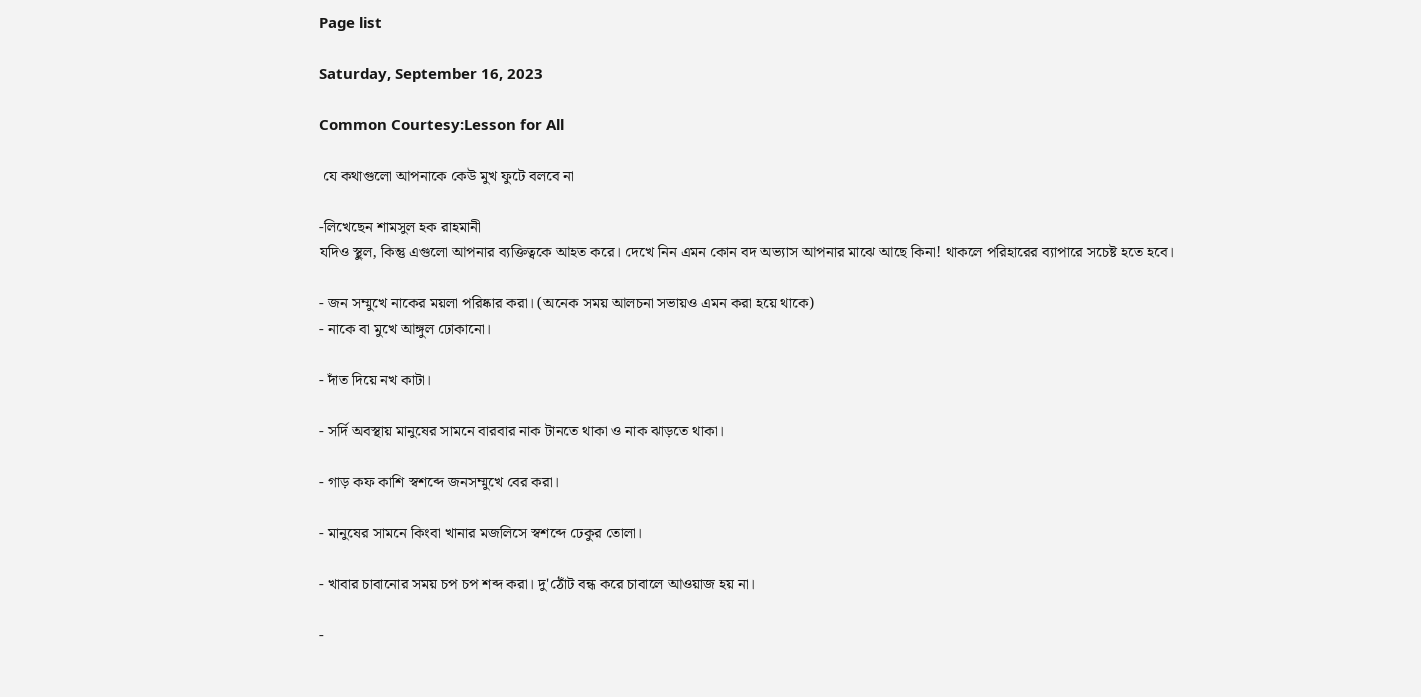Page list

Saturday, September 16, 2023

Common Courtesy:Lesson for All

 যে কথাগুলো আপনাকে কেউ মুখ ফুটে বলবে না

-লিখেছেন শামসুল হক রাহমানী
যদিও স্থুল, কিন্তু এগুলো আপনার ব্যক্তিত্বকে আহত করে। দেখে নিন এমন কোন বদ অভ্যাস আপনার মাঝে আছে কিনা! থাকলে পরিহারের ব্যাপারে সচেষ্ট হতে হবে।

- জন সম্মুখে নাকের ময়লা পরিষ্কার করা। (অনেক সময় আলচনা সভায়ও এমন করা হয়ে থাকে)
- নাকে বা মুখে আঙ্গুল ঢোকানো।

- দাঁত দিয়ে নখ কাটা।

- সর্দি অবস্থায় মানুষের সামনে বারবার নাক টানতে থাকা ও নাক ঝাড়তে থাকা।

- গাড় কফ কাশি স্বশব্দে জনসম্মুখে বের করা।

- মানুষের সামনে কিংবা খানার মজলিসে স্বশব্দে ঢেকুর তোলা।

- খাবার চাবানোর সময় চপ চপ শব্দ করা। দু'ঠোঁট বন্ধ করে চাবালে আওয়াজ হয় না।

-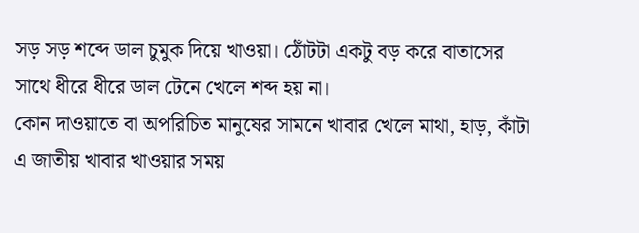সড় সড় শব্দে ডাল চুমুক দিয়ে খাওয়া। ঠোঁটটা একটু বড় করে বাতাসের সাথে ধীরে ধীরে ডাল টেনে খেলে শব্দ হয় না।
কোন দাওয়াতে বা অপরিচিত মানুষের সামনে খাবার খেলে মাথা, হাড়, কাঁটা এ জাতীয় খাবার খাওয়ার সময়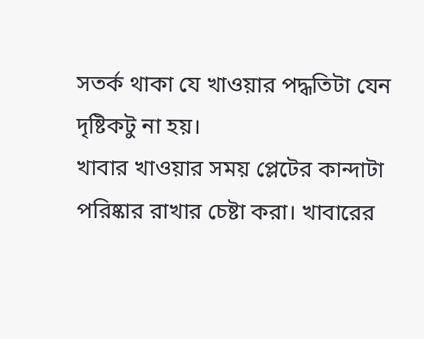সতর্ক থাকা যে খাওয়ার পদ্ধতিটা যেন দৃষ্টিকটু না হয়।
খাবার খাওয়ার সময় প্লেটের কান্দাটা পরিষ্কার রাখার চেষ্টা করা। খাবারের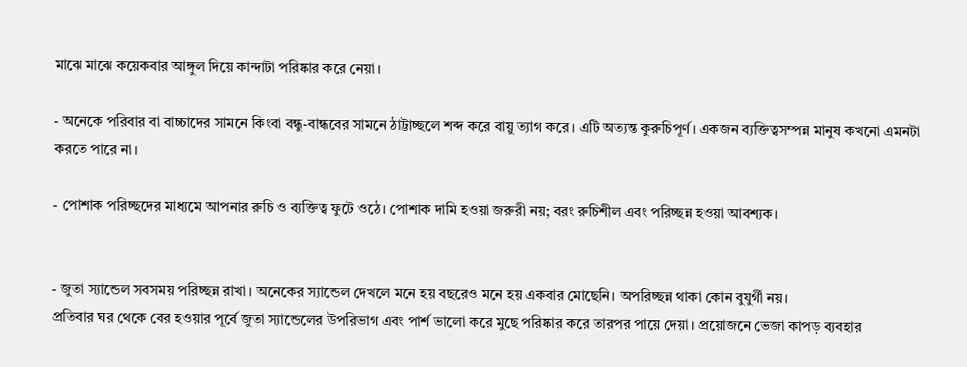মাঝে মাঝে কয়েকবার আঙ্গুল দিয়ে কান্দাটা পরিষ্কার করে নেয়া।

- অনেকে পরিবার বা বাচ্চাদের সামনে কিংবা বন্ধু-বান্ধবের সামনে ঠাট্টাচ্ছলে শব্দ করে বায়ু ত্যাগ করে। এটি অত্যন্ত কুরুচিপূর্ণ। একজন ব্যক্তিত্বসম্পন্ন মানুষ কখনো এমনটা করতে পারে না।

- পোশাক পরিচ্ছদের মাধ্যমে আপনার রুচি ও ব্যক্তিত্ব ফুটে ওঠে। পোশাক দামি হওয়া জরুরী নয়; বরং রুচিশীল এবং পরিচ্ছন্ন হওয়া আবশ্যক।


- জুতা স্যান্ডেল সবসময় পরিচ্ছন্ন রাখা। অনেকের স্যান্ডেল দেখলে মনে হয় বছরেও মনে হয় একবার মোছেনি। অপরিচ্ছন্ন থাকা কোন বুযুর্গী নয়।
প্রতিবার ঘর থেকে বের হওয়ার পূর্বে জুতা স্যান্ডেলের উপরিভাগ এবং পার্শ ভালো করে মুছে পরিষ্কার করে তারপর পায়ে দেয়া। প্রয়োজনে ভেজা কাপড় ব্যবহার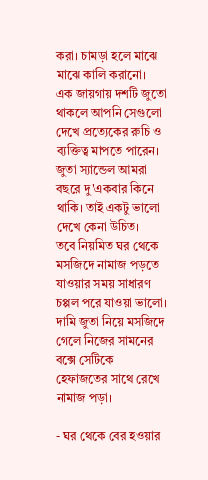করা। চামড়া হলে মাঝে মাঝে কালি করানো।
এক জায়গায় দশটি জুতো থাকলে আপনি সেগুলো দেখে প্রত্যেকের রুচি ও ব্যক্তিত্ব মাপতে পারেন।
জুতা স্যান্ডেল আমরা বছরে দু'একবার কিনে থাকি। তাই একটু ভালো দেখে কেনা উচিত।
তবে নিয়মিত ঘর থেকে মসজিদে নামাজ পড়তে যাওয়ার সময় সাধারণ চপ্পল পরে যাওয়া ভালো।
দামি জুতা নিয়ে মসজিদে গেলে নিজের সামনের বক্সে সেটিকে হেফাজতের সাথে রেখে নামাজ পড়া।

- ঘর থেকে বের হওয়ার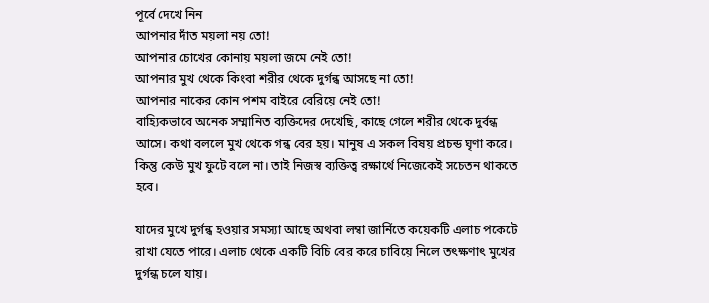পূর্বে দেখে নিন
আপনার দাঁত ময়লা নয় তো!
আপনার চোখের কোনায় ময়লা জমে নেই তো!
আপনার মুখ থেকে কিংবা শরীর থেকে দুর্গন্ধ আসছে না তো!
আপনার নাকের কোন পশম বাইরে বেরিয়ে নেই তো!
বাহ্যিকভাবে অনেক সম্মানিত ব্যক্তিদের দেখেছি, কাছে গেলে শরীর থেকে দুর্বন্ধ আসে। কথা বললে মুখ থেকে গন্ধ বের হয়। মানুষ এ সকল বিষয় প্রচন্ড ঘৃণা করে। কিন্তু কেউ মুখ ফুটে বলে না। তাই নিজস্ব ব্যক্তিত্ব রক্ষার্থে নিজেকেই সচেতন থাকতে হবে।

যাদের মুখে দুর্গন্ধ হওয়ার সমস্যা আছে অথবা লম্বা জার্নিতে কয়েকটি এলাচ পকেটে রাখা যেতে পারে। এলাচ থেকে একটি বিচি বের করে চাবিয়ে নিলে তৎক্ষণাৎ মুখের দুর্গন্ধ চলে যায়।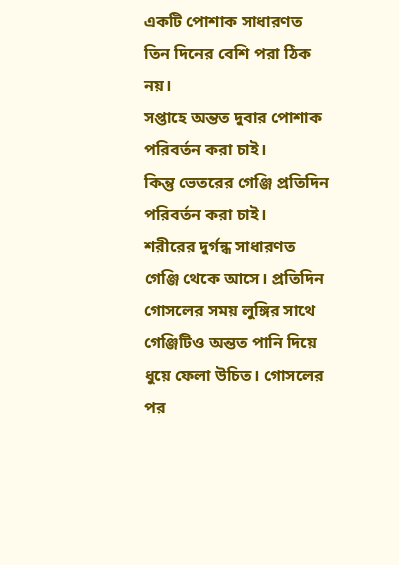একটি পোশাক সাধারণত তিন দিনের বেশি পরা ঠিক নয়।
সপ্তাহে অন্তত দুবার পোশাক পরিবর্তন করা চাই।
কিন্তু ভেতরের গেঞ্জি প্রতিদিন পরিবর্তন করা চাই।
শরীরের দুর্গন্ধ সাধারণত গেঞ্জি থেকে আসে। প্রতিদিন গোসলের সময় লুঙ্গির সাথে গেঞ্জিটিও অন্তত পানি দিয়ে ধুয়ে ফেলা উচিত। গোসলের পর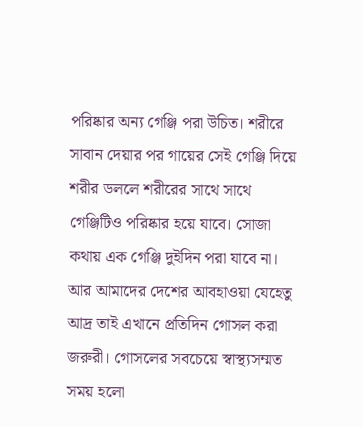পরিষ্কার অন্য গেঞ্জি পরা উচিত। শরীরে সাবান দেয়ার পর গায়ের সেই গেঞ্জি দিয়ে শরীর ডললে শরীরের সাথে সাথে গেঞ্জিটিও পরিষ্কার হয়ে যাবে। সোজা কথায় এক গেঞ্জি দুইদিন পরা যাবে না। আর আমাদের দেশের আবহাওয়া যেহেতু আদ্র তাই এখানে প্রতিদিন গোসল করা জরুরী। গোসলের সবচেয়ে স্বাস্থ্যসম্মত সময় হলো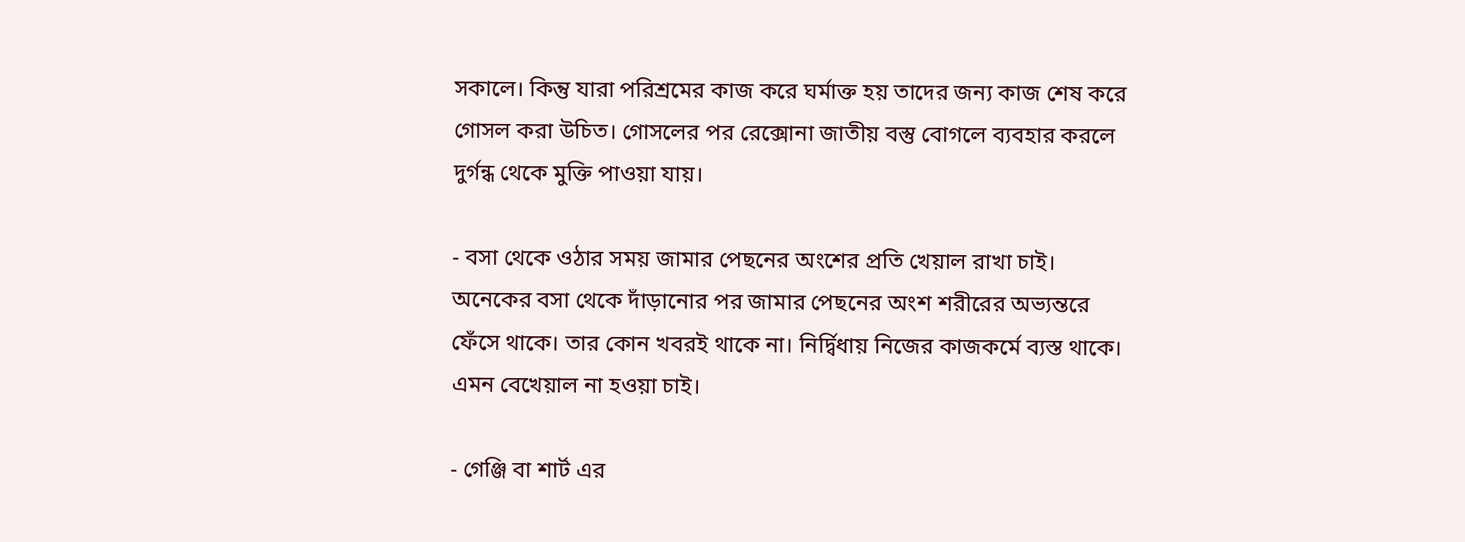সকালে। কিন্তু যারা পরিশ্রমের কাজ করে ঘর্মাক্ত হয় তাদের জন্য কাজ শেষ করে গোসল করা উচিত। গোসলের পর রেক্সোনা জাতীয় বস্তু বোগলে ব্যবহার করলে দুর্গন্ধ থেকে মুক্তি পাওয়া যায়।

- বসা থেকে ওঠার সময় জামার পেছনের অংশের প্রতি খেয়াল রাখা চাই।
অনেকের বসা থেকে দাঁড়ানোর পর জামার পেছনের অংশ শরীরের অভ্যন্তরে ফেঁসে থাকে। তার কোন খবরই থাকে না। নির্দ্বিধায় নিজের কাজকর্মে ব্যস্ত থাকে। এমন বেখেয়াল না হওয়া চাই।

- গেঞ্জি বা শার্ট এর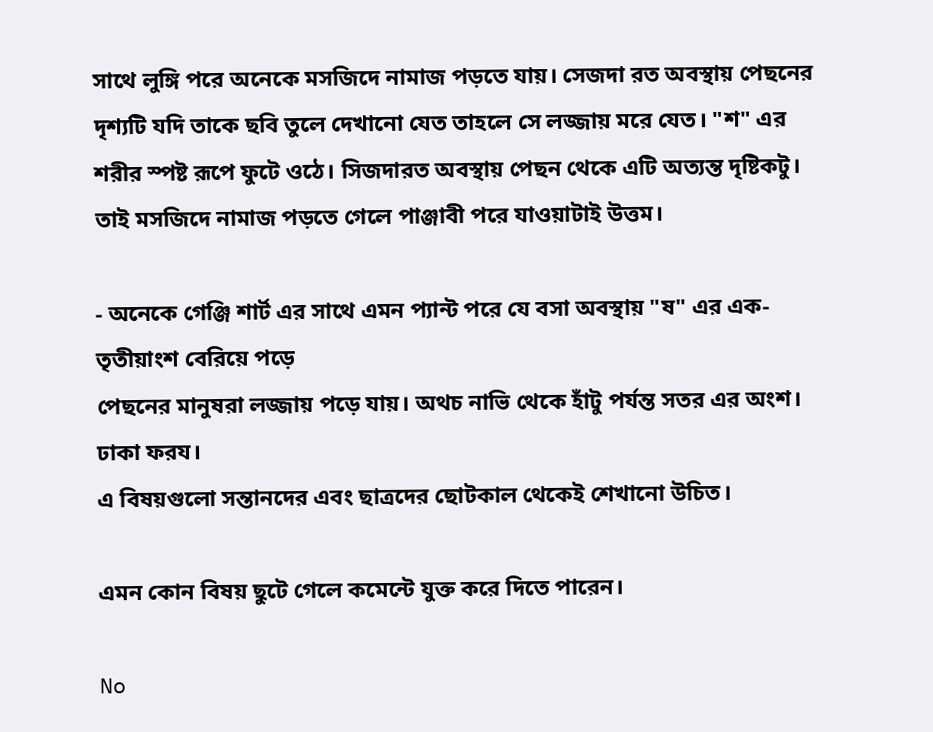সাথে লুঙ্গি পরে অনেকে মসজিদে নামাজ পড়তে যায়। সেজদা রত অবস্থায় পেছনের দৃশ্যটি যদি তাকে ছবি তুলে দেখানো যেত তাহলে সে লজ্জায় মরে যেত। "শ" এর শরীর স্পষ্ট রূপে ফুটে ওঠে। সিজদারত অবস্থায় পেছন থেকে এটি অত্যন্ত দৃষ্টিকটু। তাই মসজিদে নামাজ পড়তে গেলে পাঞ্জাবী পরে যাওয়াটাই উত্তম।

- অনেকে গেঞ্জি শার্ট এর সাথে এমন প্যান্ট পরে যে বসা অবস্থায় "ষ" এর এক-তৃতীয়াংশ বেরিয়ে পড়ে
পেছনের মানুষরা লজ্জায় পড়ে যায়। অথচ নাভি থেকে হাঁটু পর্যন্ত সতর এর অংশ। ঢাকা ফরয।
এ বিষয়গুলো সন্তানদের এবং ছাত্রদের ছোটকাল থেকেই শেখানো উচিত।

এমন কোন বিষয় ছুটে গেলে কমেন্টে যুক্ত করে দিতে পারেন।

No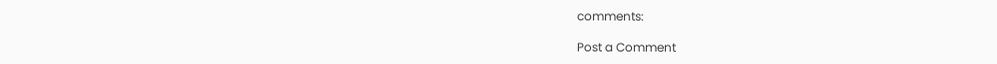comments:

Post a Comment